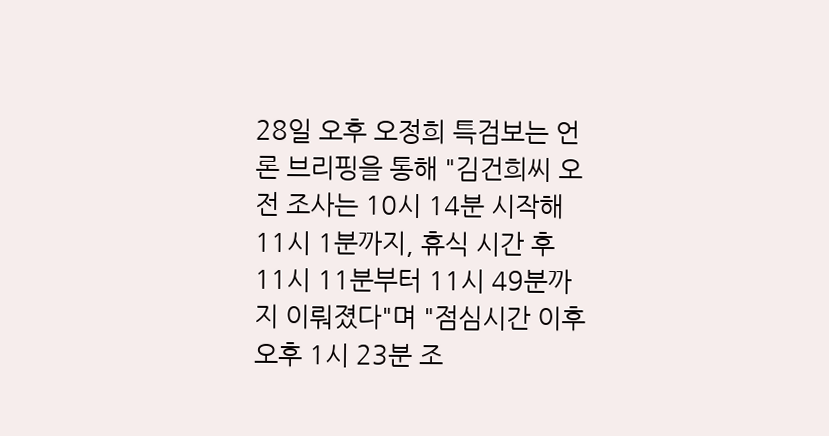28일 오후 오정희 특검보는 언론 브리핑을 통해 "김건희씨 오전 조사는 10시 14분 시작해 11시 1분까지, 휴식 시간 후 11시 11분부터 11시 49분까지 이뤄졌다"며 "점심시간 이후 오후 1시 23분 조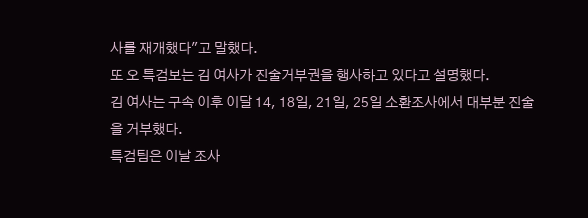사를 재개했다"고 말했다.
또 오 특검보는 김 여사가 진술거부권을 행사하고 있다고 설명했다.
김 여사는 구속 이후 이달 14, 18일, 21일, 25일 소환조사에서 대부분 진술을 거부했다.
특검팀은 이날 조사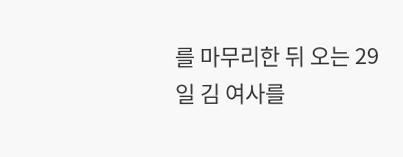를 마무리한 뒤 오는 29일 김 여사를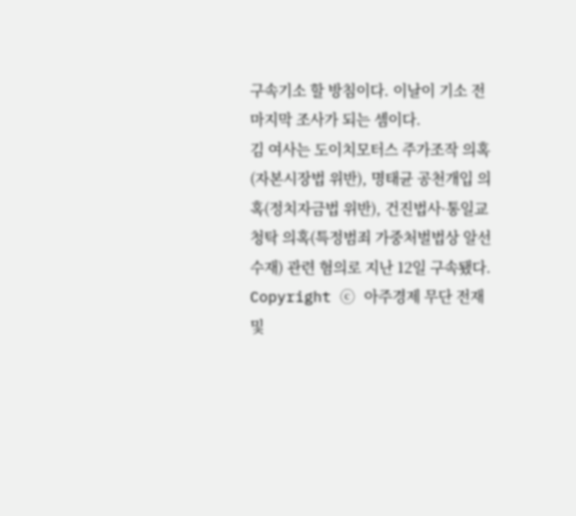구속기소 할 방침이다. 이날이 기소 전 마지막 조사가 되는 셈이다.
김 여사는 도이치모터스 주가조작 의혹(자본시장법 위반), 명태균 공천개입 의혹(정치자금법 위반), 건진법사·통일교 청탁 의혹(특정범죄 가중처벌법상 알선수재) 관련 혐의로 지난 12일 구속됐다.
Copyright ⓒ 아주경제 무단 전재 및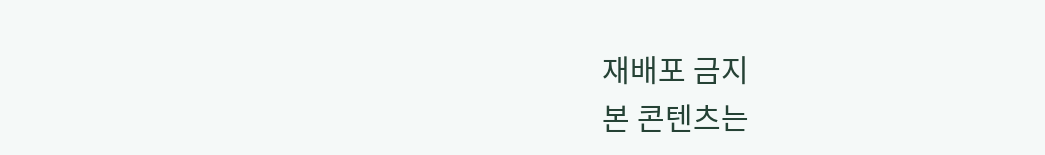재배포 금지
본 콘텐츠는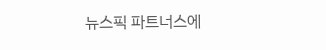뉴스픽 파트너스에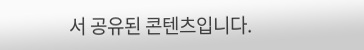서 공유된 콘텐츠입니다.